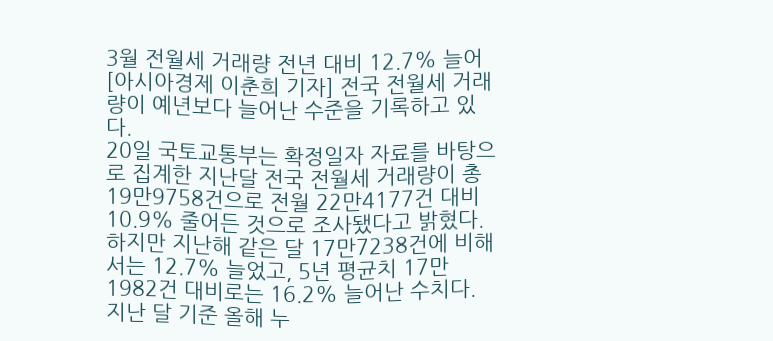3월 전월세 거래량 전년 대비 12.7% 늘어
[아시아경제 이춘희 기자] 전국 전월세 거래량이 예년보다 늘어난 수준을 기록하고 있다.
20일 국토교통부는 확정일자 자료를 바탕으로 집계한 지난달 전국 전월세 거래량이 총 19만9758건으로 전월 22만4177건 대비 10.9% 줄어든 것으로 조사됐다고 밝혔다. 하지만 지난해 같은 달 17만7238건에 비해서는 12.7% 늘었고, 5년 평균치 17만1982건 대비로는 16.2% 늘어난 수치다.
지난 달 기준 올해 누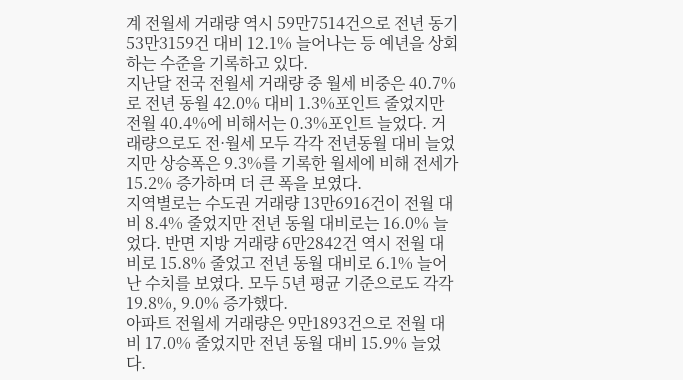계 전월세 거래량 역시 59만7514건으로 전년 동기 53만3159건 대비 12.1% 늘어나는 등 예년을 상회하는 수준을 기록하고 있다.
지난달 전국 전월세 거래량 중 월세 비중은 40.7%로 전년 동월 42.0% 대비 1.3%포인트 줄었지만 전월 40.4%에 비해서는 0.3%포인트 늘었다. 거래량으로도 전·월세 모두 각각 전년동월 대비 늘었지만 상승폭은 9.3%를 기록한 월세에 비해 전세가 15.2% 증가하며 더 큰 폭을 보였다.
지역별로는 수도권 거래량 13만6916건이 전월 대비 8.4% 줄었지만 전년 동월 대비로는 16.0% 늘었다. 반면 지방 거래량 6만2842건 역시 전월 대비로 15.8% 줄었고 전년 동월 대비로 6.1% 늘어난 수치를 보였다. 모두 5년 평균 기준으로도 각각 19.8%, 9.0% 증가했다.
아파트 전월세 거래량은 9만1893건으로 전월 대비 17.0% 줄었지만 전년 동월 대비 15.9% 늘었다.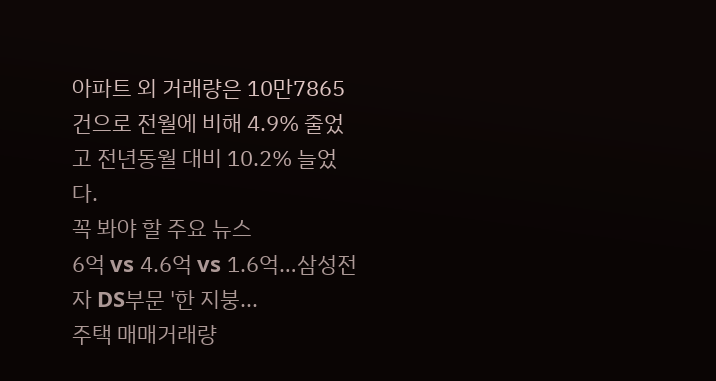아파트 외 거래량은 10만7865건으로 전월에 비해 4.9% 줄었고 전년동월 대비 10.2% 늘었다.
꼭 봐야 할 주요 뉴스
6억 vs 4.6억 vs 1.6억…삼성전자 DS부문 '한 지붕...
주택 매매거래량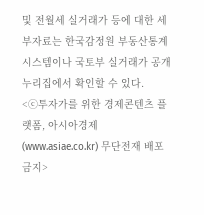및 전월세 실거래가 등에 대한 세부자료는 한국감정원 부동산통계시스템이나 국토부 실거래가 공개 누리집에서 확인할 수 있다.
<ⓒ투자가를 위한 경제콘텐츠 플랫폼, 아시아경제(www.asiae.co.kr) 무단전재 배포금지>